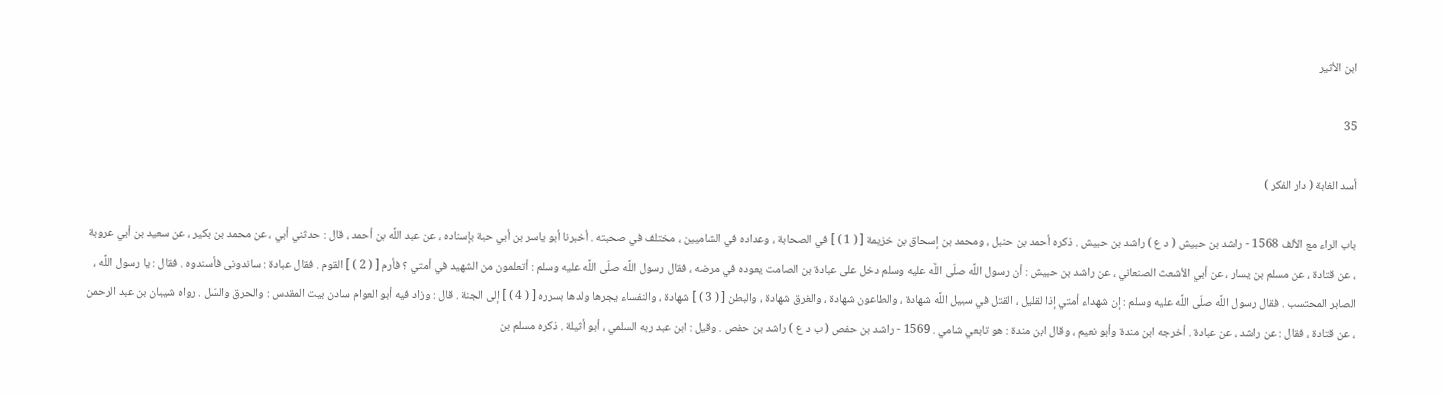ابن الأثير

35

أسد الغابة ( دار الفكر )

باب الراء مع الألف 1568 - راشد بن حبيش ( د ع ) راشد بن حبيش . ذكره أحمد بن حنبل ، ومحمد بن إسحاق بن خزيمة [ ( 1 ) ] في الصحابة ، وعداده في الشاميين ، مختلف في صحبته . أخبرنا أبو ياسر بن أبي حبة بإسناده ، عن عبد اللَّه بن أحمد ، قال : حدثني أبي ، عن محمد بن بكير ، عن سعيد بن أبي عروبة ، عن قتادة ، عن مسلم بن يسار ، عن أبي الأشعث الصنعاني ، عن راشد بن حبيش : أن رسول اللَّه صلّى اللَّه عليه وسلم دخل على عبادة بن الصامت يعوده في مرضه ، فقال رسول اللَّه صلّى اللَّه عليه وسلم : أتعلمون من الشهيد في أمتي ؟ فأرم [ ( 2 ) ] القوم . فقال عبادة : ساندونى فأسندوه . فقال : يا رسول اللَّه ، الصابر المحتسب . فقال رسول اللَّه صلّى اللَّه عليه وسلم : إن شهداء أمتي إذا لقليل ، القتل في سبيل اللَّه شهادة ، والطاعون شهادة ، والغرق شهادة ، والبطن [ ( 3 ) ] شهادة ، والنفساء يجرها ولدها بسرره [ ( 4 ) ] إلى الجنة . قال : وزاد فيه أبو العوام سادن بيت المقدس : والحرق والسّل . رواه شيبان بن عبد الرحمن ، عن قتادة ، فقال : عن راشد ، عن عبادة . أخرجه ابن مندة وأبو نعيم ، وقال ابن مندة : هو تابعي شامي . 1569 - راشد بن حفص ( ب د ع ) راشد بن حفص . وقيل : ابن عبد ربه السلمي ، أبو أثيلة . ذكره مسلم بن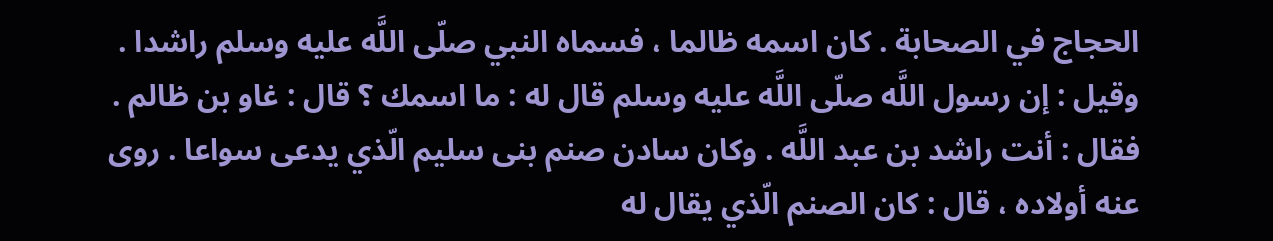الحجاج في الصحابة . كان اسمه ظالما ، فسماه النبي صلّى اللَّه عليه وسلم راشدا . وقيل : إن رسول اللَّه صلّى اللَّه عليه وسلم قال له : ما اسمك ؟ قال : غاو بن ظالم . فقال : أنت راشد بن عبد اللَّه . وكان سادن صنم بنى سليم الّذي يدعى سواعا . روى عنه أولاده ، قال : كان الصنم الّذي يقال له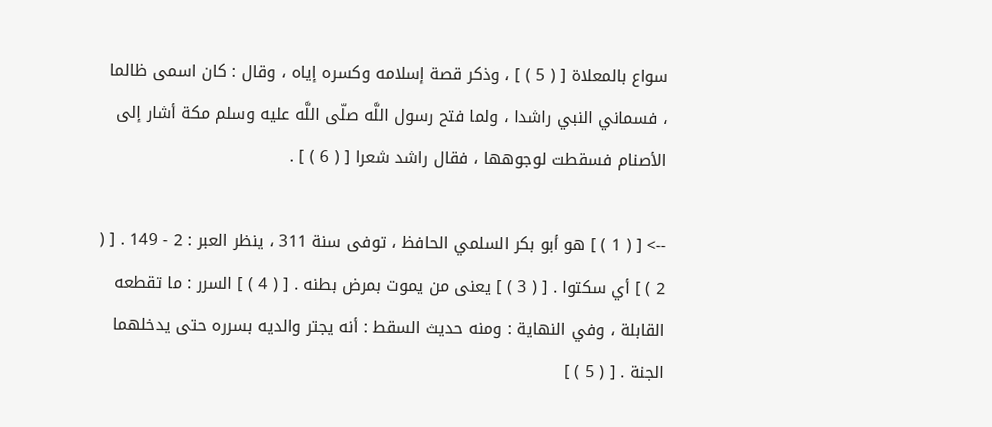سواع بالمعلاة [ ( 5 ) ] ، وذكر قصة إسلامه وكسره إياه ، وقال : كان اسمى ظالما ، فسماني النبي راشدا ، ولما فتح رسول اللَّه صلّى اللَّه عليه وسلم مكة أشار إلى الأصنام فسقطت لوجوهها ، فقال راشد شعرا [ ( 6 ) ] .

--> [ ( 1 ) ] هو أبو بكر السلمي الحافظ ، توفى سنة 311 ، ينظر العبر : 2 - 149 . [ ( 2 ) ] أي سكتوا . [ ( 3 ) ] يعنى من يموت بمرض بطنه . [ ( 4 ) ] السرر : ما تقطعه القابلة ، وفي النهاية : ومنه حديث السقط : أنه يجتر والديه بسرره حتى يدخلهما الجنة . [ ( 5 ) ]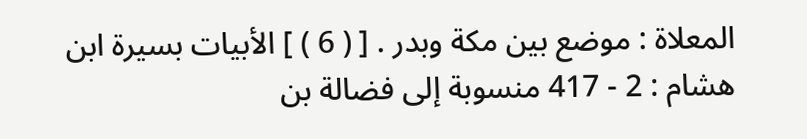المعلاة : موضع بين مكة وبدر . [ ( 6 ) ] الأبيات بسيرة ابن هشام : 2 - 417 منسوبة إلى فضالة بن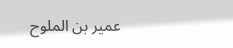عمير بن الملوح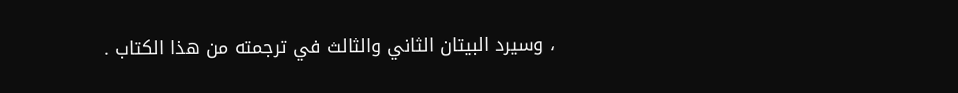، وسيرد البيتان الثاني والثالث في ترجمته من هذا الكتاب .